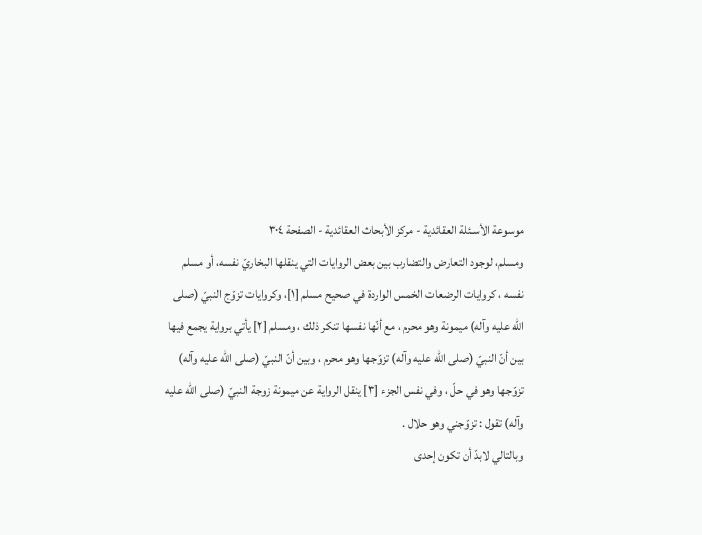موسوعة الأسـئلة العقائدية - مركز الأبحاث العقائدية - الصفحة ٣٠٤
ومسلم، لوجود التعارض والتضارب بين بعض الروايات التي ينقلها البخاريّ نفسه، أو مسلم نفسه ، كروايات الرضعات الخمس الواردة في صحيح مسلم [١]، وكروايات تزوّج النبيّ (صلى الله عليه وآله) ميمونة وهو محرم ، مع أنّها نفسها تنكر ذلك ، ومسلم [٢] يأتي برواية يجمع فيها بين أنّ النبيّ (صلى الله عليه وآله) تزوّجها وهو محرم ، وبين أنّ النبيّ (صلى الله عليه وآله) تزوّجها وهو في حلّ ، وفي نفس الجزء [٣] ينقل الرواية عن ميمونة زوجة النبيّ (صلى الله عليه وآله) تقول : تزوّجني وهو حلال .
وبالتالي لابدّ أن تكون إحدى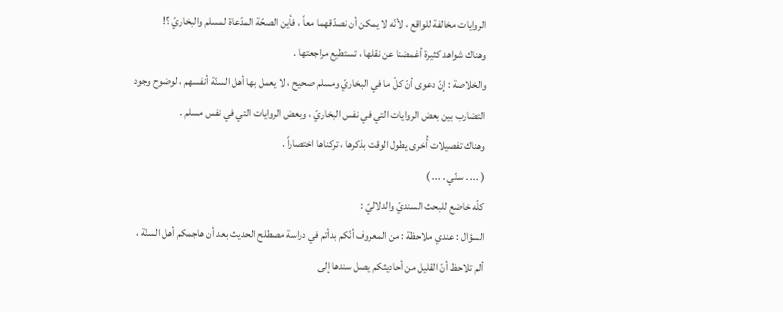الروايات مخالفة للواقع ، لأنّه لا يمكن أن نصدّقهما معاً ، فأين الصحّة المدّعاة لمسلم والبخاريّ ؟!
وهناك شواهد كثيرة أغمضنا عن نقلها ، تستطيع مراجعتها .
والخلاصة : إنّ دعوى أنّ كلّ ما في البخاريّ ومسلم صحيح ، لا يعمل بها أهل السنّة أنفسهم ، لوضوح وجود التضارب بين بعض الروايات التي في نفس البخاريّ ، وبعض الروايات التي في نفس مسلم .
وهناك تفصيلات أُخرى يطول الوقت بذكرها ، تركناها اختصاراً .
( ... . سنّي . ... )
كلّه خاضع للبحث السنديّ والدلاليّ :
السؤال : عندي ملاحظة : من المعروف أنّكم بدأتم في دراسة مصطلح الحديث بعد أن هاجمكم أهل السنّة ، ألم تلاحظ أنّ القليل من أحاديثكم يصل سندها إلى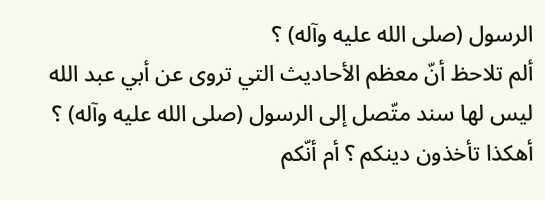الرسول (صلى الله عليه وآله) ؟
ألم تلاحظ أنّ معظم الأحاديث التي تروى عن أبي عبد الله ليس لها سند متّصل إلى الرسول (صلى الله عليه وآله) ؟ أهكذا تأخذون دينكم ؟ أم أنّكم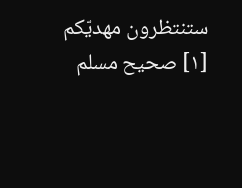ستنتظرون مهديّكم
[١] صحيح مسلم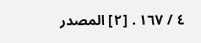٤ / ١٦٧ . [٢] المصدر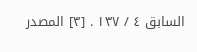السابق ٤ / ١٣٧ . [٣] المصدر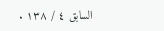السابق ٤ / ١٣٨ .